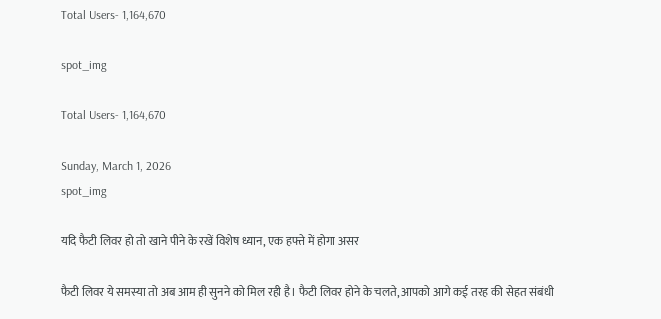Total Users- 1,164,670

spot_img

Total Users- 1,164,670

Sunday, March 1, 2026
spot_img

यदि फैटी लिवर हो तो खाने पीने के रखें विशेष ध्यान, एक हफ्ते में होगा असर

फैटी लिवर ये समस्या तो अब आम ही सुनने को मिल रही है। फैटी लिवर होने के चलते, आपको आगे कई तरह की सेहत संबंधी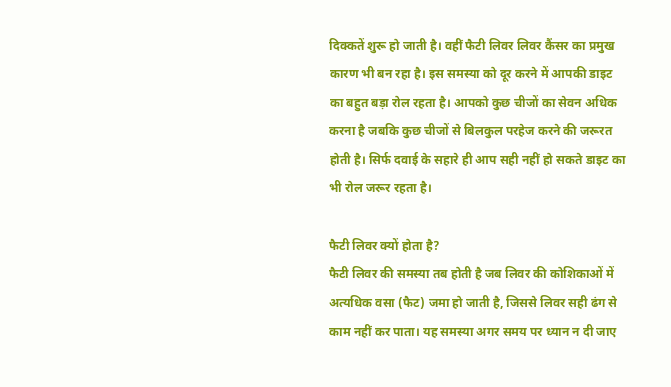दिक्कतें शुरू हो जाती है। वहीं फैटी लिवर लिवर कैंसर का प्रमुख कारण भी बन रहा है। इस समस्या को दूर करने में आपकी डाइट का बहुत बड़ा रोल रहता है। आपको कुछ चीजों का सेवन अधिक करना है जबकि कुछ चीजों से बिलकुल परहेज करने की जरूरत होती है। सिर्फ दवाई के सहारे ही आप सही नहीं हो सकते डाइट का भी रोल जरूर रहता है।

फैटी लिवर क्यों होता है?
फैटी लिवर की समस्या तब होती है जब लिवर की कोशिकाओं में अत्यधिक वसा (फैट) जमा हो जाती है, जिससे लिवर सही ढंग से काम नहीं कर पाता। यह समस्या अगर समय पर ध्यान न दी जाए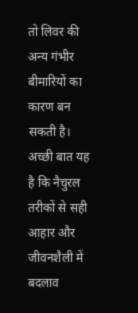तो लिवर की अन्य गंभीर बीमारियों का कारण बन सकती है। अच्छी बात यह है कि नैचुरल तरीकों से सही आहार और जीवनशैली में बदलाव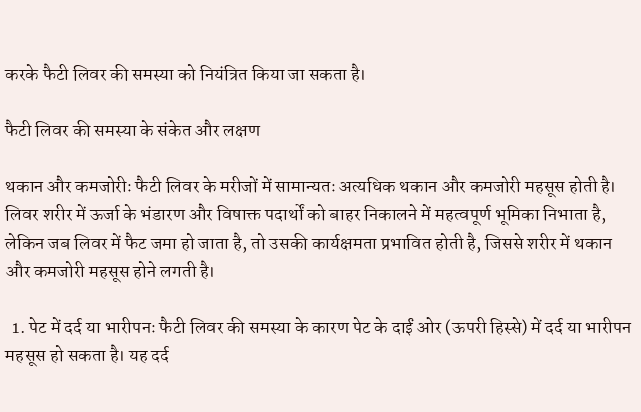करके फैटी लिवर की समस्या को नियंत्रित किया जा सकता है।

फैटी लिवर की समस्या के संकेत और लक्षण

थकान और कमजोरीः फैटी लिवर के मरीजों में सामान्यतः अत्यधिक थकान और कमजोरी महसूस होती है। लिवर शरीर में ऊर्जा के भंडारण और विषाक्त पदार्थों को बाहर निकालने में महत्वपूर्ण भूमिका निभाता है, लेकिन जब लिवर में फैट जमा हो जाता है, तो उसकी कार्यक्षमता प्रभावित होती है, जिससे शरीर में थकान और कमजोरी महसूस होने लगती है।

  1. पेट में दर्द या भारीपनः फैटी लिवर की समस्या के कारण पेट के दाईं ओर (ऊपरी हिस्से) में दर्द या भारीपन महसूस हो सकता है। यह दर्द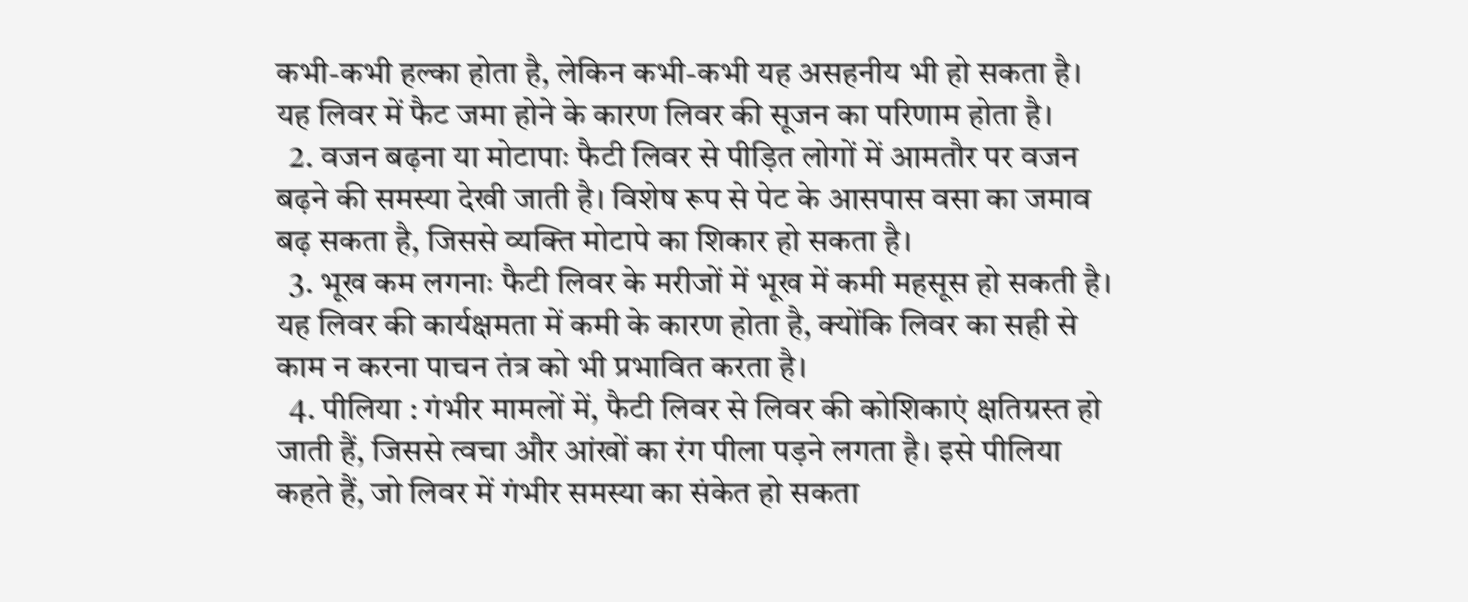कभी-कभी हल्का होता है, लेकिन कभी-कभी यह असहनीय भी हो सकता है। यह लिवर में फैट जमा होने के कारण लिवर की सूजन का परिणाम होता है।
  2. वजन बढ़ना या मोटापाः फैटी लिवर से पीड़ित लोगों में आमतौर पर वजन बढ़ने की समस्या देखी जाती है। विशेष रूप से पेट के आसपास वसा का जमाव बढ़ सकता है, जिससे व्यक्ति मोटापे का शिकार हो सकता है।
  3. भूख कम लगनाः फैटी लिवर के मरीजों में भूख में कमी महसूस हो सकती है। यह लिवर की कार्यक्षमता में कमी के कारण होता है, क्योंकि लिवर का सही से काम न करना पाचन तंत्र को भी प्रभावित करता है।
  4. पीलिया : गंभीर मामलों में, फैटी लिवर से लिवर की कोशिकाएं क्षतिग्रस्त हो जाती हैं, जिससे त्वचा और आंखों का रंग पीला पड़ने लगता है। इसे पीलिया कहते हैं, जो लिवर में गंभीर समस्या का संकेत हो सकता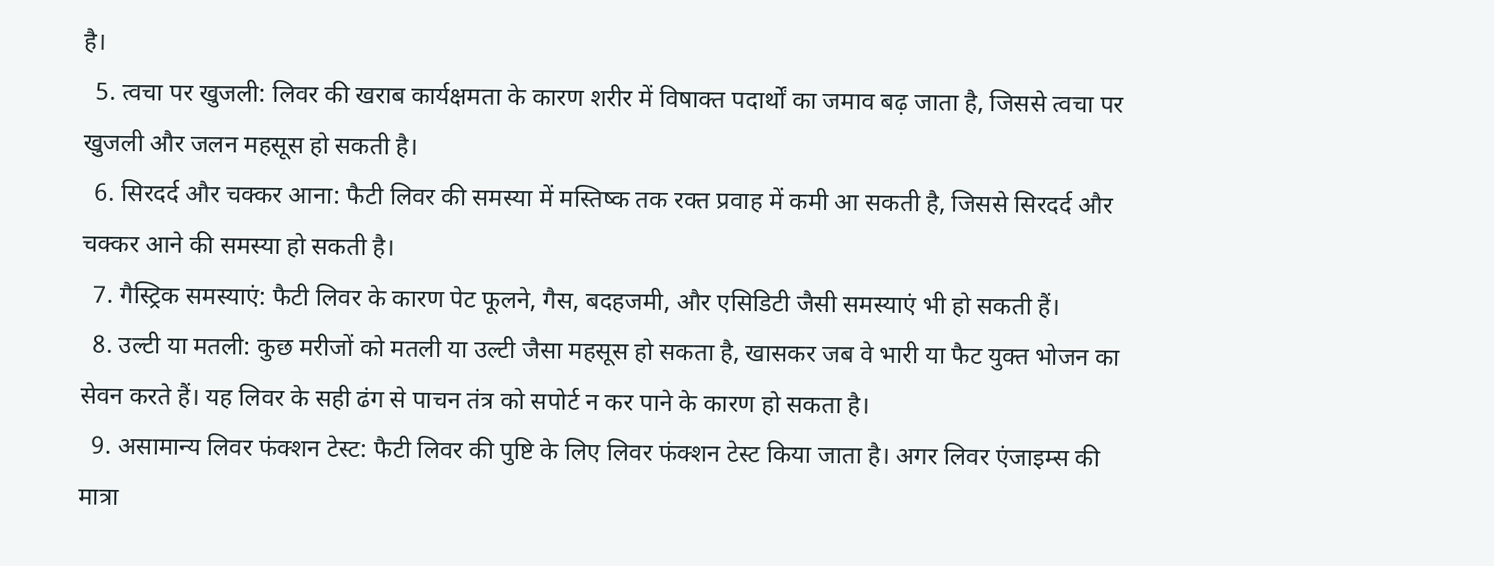है।
  5. त्वचा पर खुजली: लिवर की खराब कार्यक्षमता के कारण शरीर में विषाक्त पदार्थों का जमाव बढ़ जाता है, जिससे त्वचा पर खुजली और जलन महसूस हो सकती है।
  6. सिरदर्द और चक्कर आना: फैटी लिवर की समस्या में मस्तिष्क तक रक्त प्रवाह में कमी आ सकती है, जिससे सिरदर्द और चक्कर आने की समस्या हो सकती है।
  7. गैस्ट्रिक समस्याएं: फैटी लिवर के कारण पेट फूलने, गैस, बदहजमी, और एसिडिटी जैसी समस्याएं भी हो सकती हैं।
  8. उल्टी या मतली: कुछ मरीजों को मतली या उल्टी जैसा महसूस हो सकता है, खासकर जब वे भारी या फैट युक्त भोजन का सेवन करते हैं। यह लिवर के सही ढंग से पाचन तंत्र को सपोर्ट न कर पाने के कारण हो सकता है।
  9. असामान्य लिवर फंक्शन टेस्ट: फैटी लिवर की पुष्टि के लिए लिवर फंक्शन टेस्ट किया जाता है। अगर लिवर एंजाइम्स की मात्रा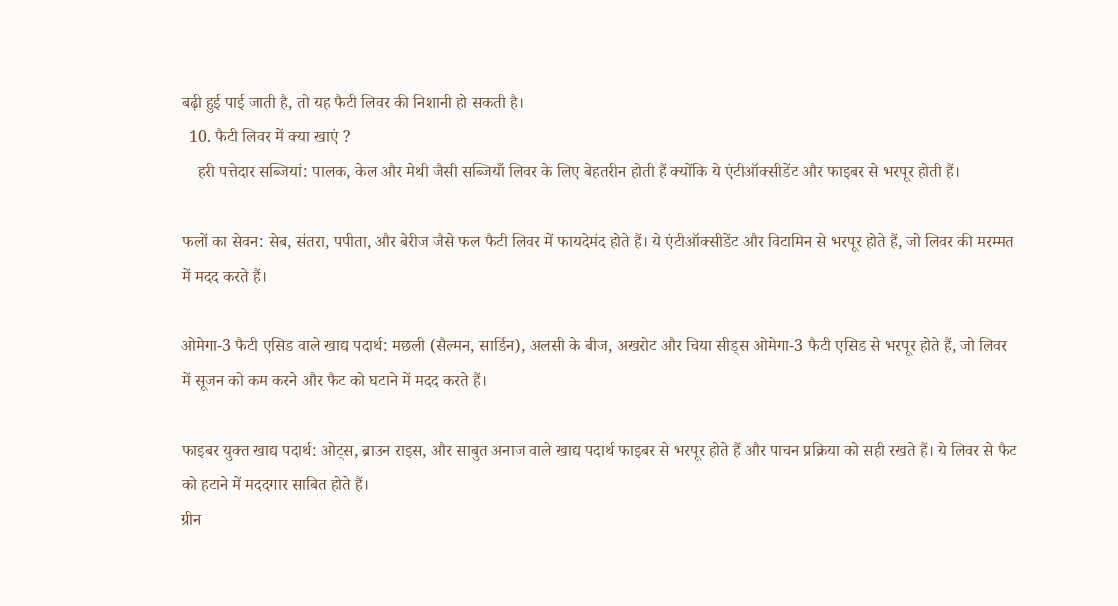बढ़ी हुई पाई जाती है, तो यह फैटी लिवर की निशानी हो सकती है।
  10. फैटी लिवर में क्या खाएं ?
    हरी पत्तेदार सब्जियां: पालक, केल और मेथी जैसी सब्जियाँ लिवर के लिए बेहतरीन होती हैं क्योंकि ये एंटीऑक्सीडेंट और फाइबर से भरपूर होती हैं।

फलों का सेवन: सेब, संतरा, पपीता, और बेरीज जैसे फल फैटी लिवर में फायदेमंद होते हैं। ये एंटीऑक्सीडेंट और विटामिन से भरपूर होते हैं, जो लिवर की मरम्मत में मदद करते हैं।

ओमेगा-3 फैटी एसिड वाले खाद्य पदार्थ: मछली (सैल्मन, सार्डिन), अलसी के बीज, अखरोट और चिया सीड्स ओमेगा-3 फैटी एसिड से भरपूर होते हैं, जो लिवर में सूजन को कम करने और फैट को घटाने में मदद करते हैं।

फाइबर युक्त खाद्य पदार्थ: ओट्स, ब्राउन राइस, और साबुत अनाज वाले खाद्य पदार्थ फाइबर से भरपूर होते हैं और पाचन प्रक्रिया को सही रखते हैं। ये लिवर से फैट को हटाने में मददगार साबित होते हैं।
ग्रीन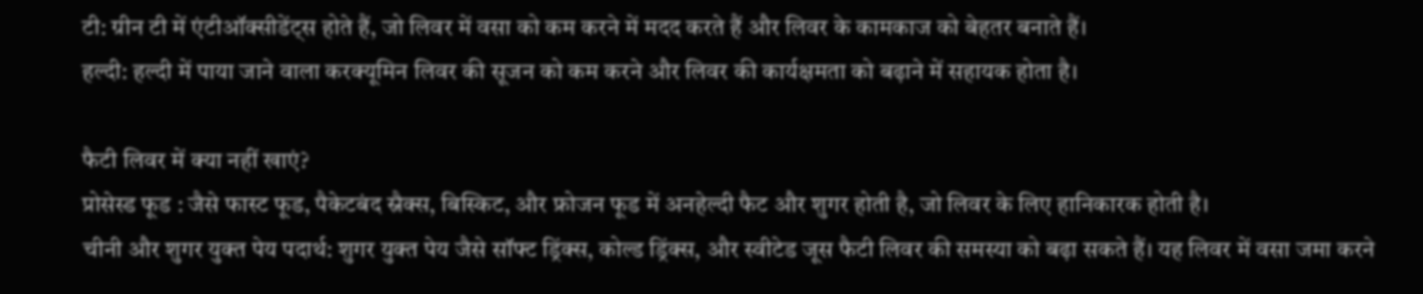टी: ग्रीन टी में एंटीऑक्सीडेंट्स होते हैं, जो लिवर में वसा को कम करने में मदद करते हैं और लिवर के कामकाज को बेहतर बनाते हैं।
हल्दी: हल्दी में पाया जाने वाला करक्यूमिन लिवर की सूजन को कम करने और लिवर की कार्यक्षमता को बढ़ाने में सहायक होता है।

फैटी लिवर में क्या नहीं खाएं?
प्रोसेस्ड फूड : जैसे फास्ट फूड, पैकेटबंद स्नैक्स, बिस्किट, और फ्रोजन फूड में अनहेल्दी फैट और शुगर होती है, जो लिवर के लिए हानिकारक होती है।
चीनी और शुगर युक्त पेय पदार्थ: शुगर युक्त पेय जैसे सॉफ्ट ड्रिंक्स, कोल्ड ड्रिंक्स, और स्वीटेड जूस फैटी लिवर की समस्या को बढ़ा सकते हैं। यह लिवर में वसा जमा करने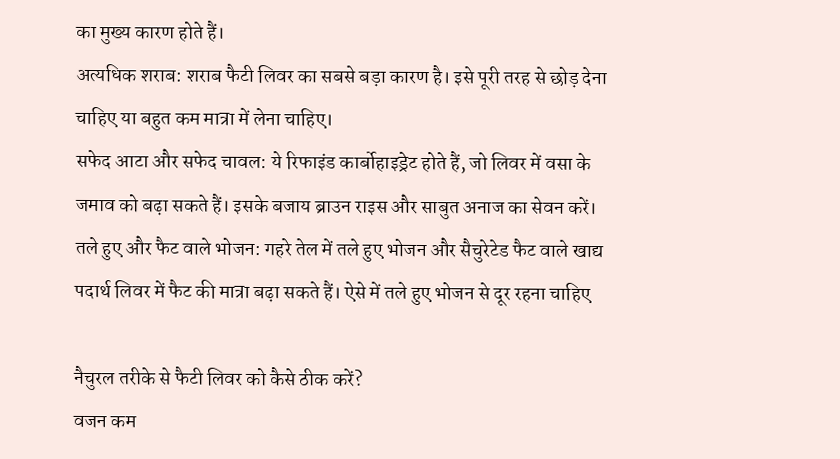का मुख्य कारण होते हैं।
अत्यधिक शराब: शराब फैटी लिवर का सबसे बड़ा कारण है। इसे पूरी तरह से छोड़ देना चाहिए या बहुत कम मात्रा में लेना चाहिए।
सफेद आटा और सफेद चावल: ये रिफाइंड कार्बोहाइड्रेट होते हैं, जो लिवर में वसा के जमाव को बढ़ा सकते हैं। इसके बजाय ब्राउन राइस और साबुत अनाज का सेवन करें।
तले हुए और फैट वाले भोजन: गहरे तेल में तले हुए भोजन और सैचुरेटेड फैट वाले खाद्य पदार्थ लिवर में फैट की मात्रा बढ़ा सकते हैं। ऐसे में तले हुए भोजन से दूर रहना चाहिए

नैचुरल तरीके से फैटी लिवर को कैसे ठीक करें?
वजन कम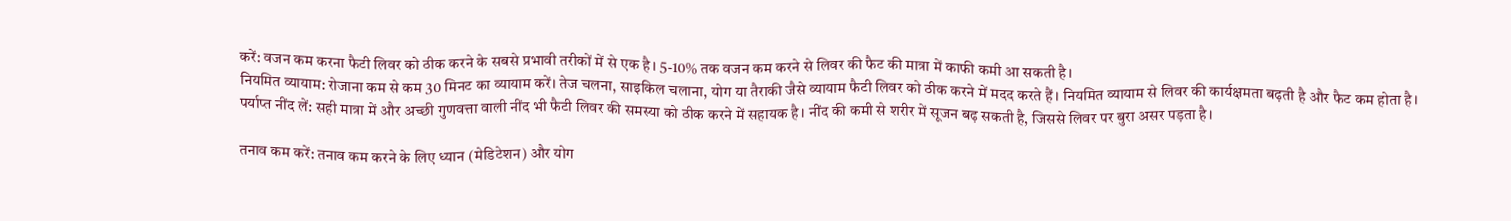करें: वजन कम करना फैटी लिवर को ठीक करने के सबसे प्रभावी तरीकों में से एक है। 5-10% तक वजन कम करने से लिवर की फैट की मात्रा में काफी कमी आ सकती है।
नियमित व्यायाम: रोजाना कम से कम 30 मिनट का व्यायाम करें। तेज चलना, साइकिल चलाना, योग या तैराकी जैसे व्यायाम फैटी लिवर को ठीक करने में मदद करते हैं। नियमित व्यायाम से लिवर की कार्यक्षमता बढ़ती है और फैट कम होता है।
पर्याप्त नींद लें: सही मात्रा में और अच्छी गुणवत्ता वाली नींद भी फैटी लिवर की समस्या को ठीक करने में सहायक है। नींद की कमी से शरीर में सूजन बढ़ सकती है, जिससे लिवर पर बुरा असर पड़ता है।

तनाव कम करें: तनाव कम करने के लिए ध्यान (मेडिटेशन) और योग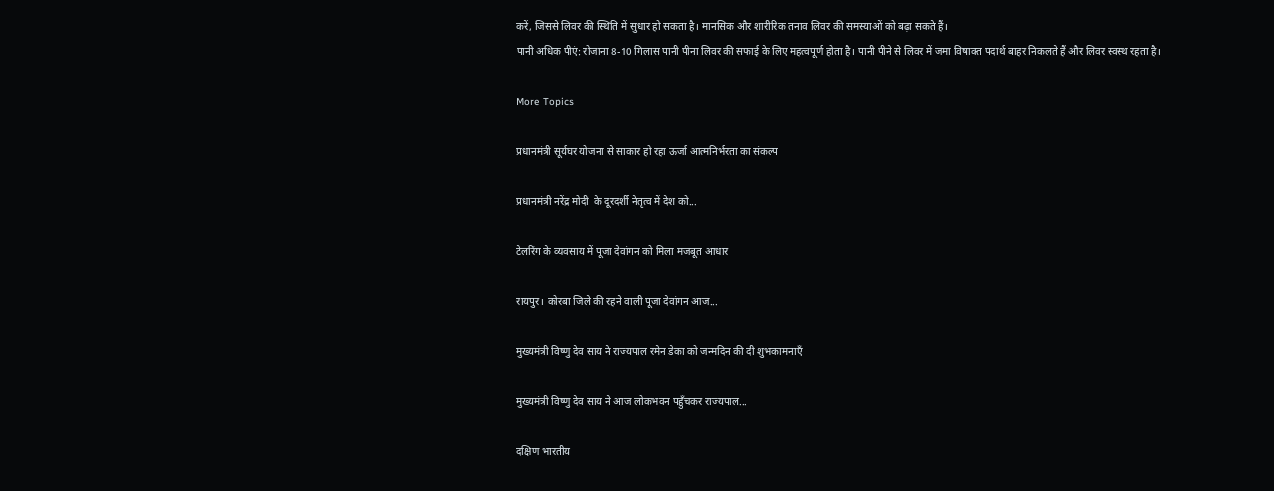करें, जिससे लिवर की स्थिति में सुधार हो सकता है। मानसिक और शारीरिक तनाव लिवर की समस्याओं को बढ़ा सकते हैं।
पानी अधिक पीएं: रोजाना 8-10 गिलास पानी पीना लिवर की सफाई के लिए महत्वपूर्ण होता है। पानी पीने से लिवर में जमा विषाक्त पदार्थ बाहर निकलते हैं और लिवर स्वस्थ रहता है।

More Topics

प्रधानमंत्री सूर्यघर योजना से साकार हो रहा ऊर्जा आत्मनिर्भरता का संकल्प

प्रधानमंत्री नरेंद्र मोदी  के दूरदर्शी नेतृत्व में देश को...

टेलरिंग के व्यवसाय में पूजा देवांगन को मिला मजबूत आधार

रायपुर। कोरबा जिले की रहने वाली पूजा देवांगन आज...

मुख्यमंत्री विष्णु देव साय ने राज्यपाल रमेन डेका को जन्मदिन की दी शुभकामनाएँ

मुख्यमंत्री विष्णु देव साय ने आज लोकभवन पहुँचकर राज्यपाल...

दक्षिण भारतीय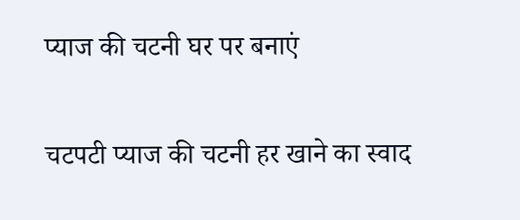प्याज की चटनी घर पर बनाएं

चटपटी प्याज की चटनी हर खाने का स्वाद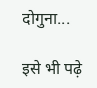दोगुना...

इसे भी पढ़े